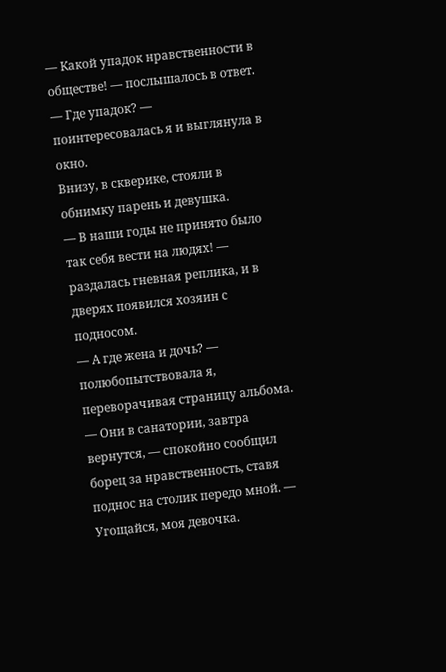— Какой упадок нравственности в обществе! — послышалось в ответ.
— Где упадок? — поинтересовалась я и выглянула в окно.
Внизу, в скверике, стояли в обнимку парень и девушка.
— В наши годы не принято было так себя вести на людях! — раздалась гневная реплика, и в дверях появился хозяин с подносом.
— А где жена и дочь? — полюбопытствовала я, переворачивая страницу альбома.
— Они в санатории, завтра вернутся, — спокойно сообщил борец за нравственность, ставя поднос на столик передо мной. — Угощайся, моя девочка.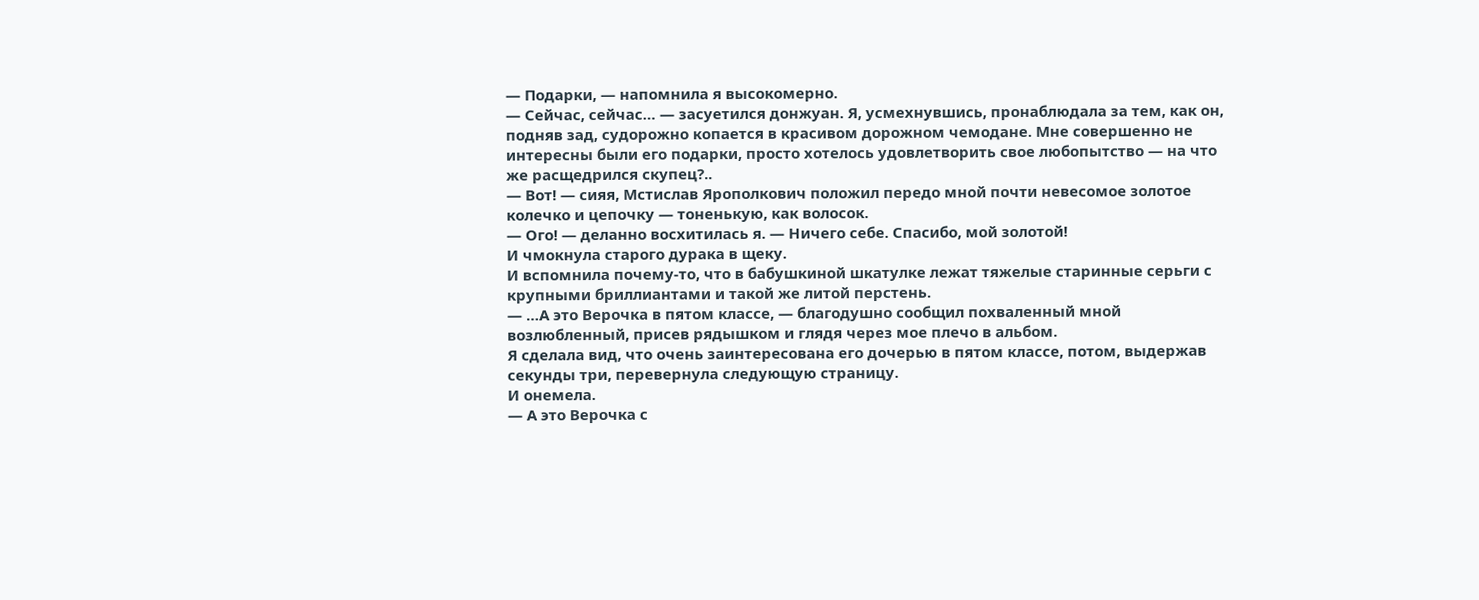— Подарки, — напомнила я высокомерно.
— Сейчас, сейчас… — засуетился донжуан. Я, усмехнувшись, пронаблюдала за тем, как он, подняв зад, судорожно копается в красивом дорожном чемодане. Мне совершенно не интересны были его подарки, просто хотелось удовлетворить свое любопытство — на что же расщедрился скупец?..
— Вот! — сияя, Мстислав Ярополкович положил передо мной почти невесомое золотое колечко и цепочку — тоненькую, как волосок.
— Ого! — деланно восхитилась я. — Ничего себе. Спасибо, мой золотой!
И чмокнула старого дурака в щеку.
И вспомнила почему-то, что в бабушкиной шкатулке лежат тяжелые старинные серьги с крупными бриллиантами и такой же литой перстень.
— …А это Верочка в пятом классе, — благодушно сообщил похваленный мной возлюбленный, присев рядышком и глядя через мое плечо в альбом.
Я сделала вид, что очень заинтересована его дочерью в пятом классе, потом, выдержав секунды три, перевернула следующую страницу.
И онемела.
— А это Верочка с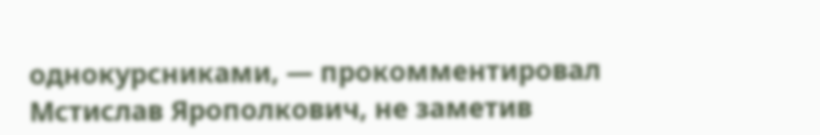однокурсниками, — прокомментировал Мстислав Ярополкович, не заметив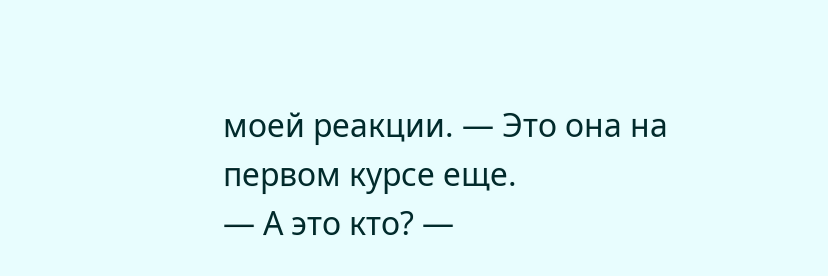моей реакции. — Это она на первом курсе еще.
— А это кто? —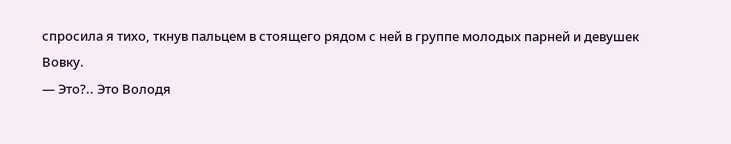спросила я тихо, ткнув пальцем в стоящего рядом с ней в группе молодых парней и девушек
Вовку.
— Это?.. Это Володя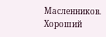Масленников. Хороший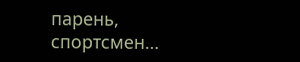парень, спортсмен…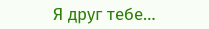Я друг тебе…